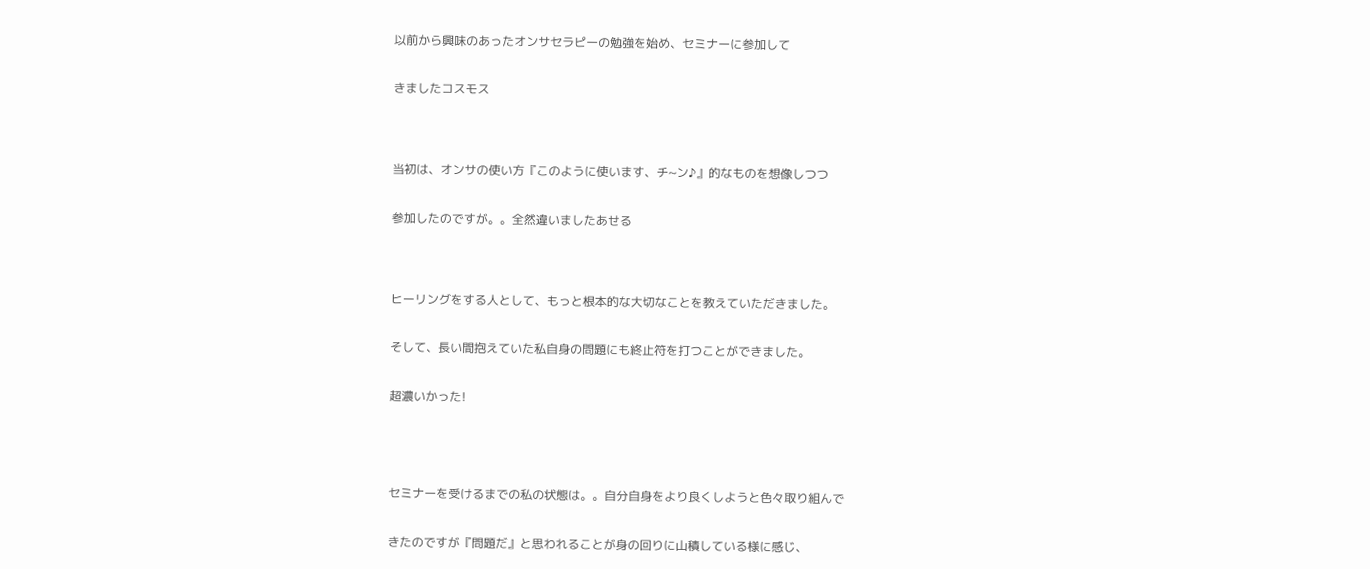以前から興味のあったオンサセラピーの勉強を始め、セミナーに参加して


きましたコスモス




当初は、オンサの使い方『このように使います、チ~ン♪』的なものを想像しつつ


参加したのですが。。全然違いましたあせる




ヒーリングをする人として、もっと根本的な大切なことを教えていただきました。


そして、長い間抱えていた私自身の問題にも終止符を打つことができました。


超濃いかった!





セミナーを受けるまでの私の状態は。。自分自身をより良くしようと色々取り組んで


きたのですが『問題だ』と思われることが身の回りに山積している様に感じ、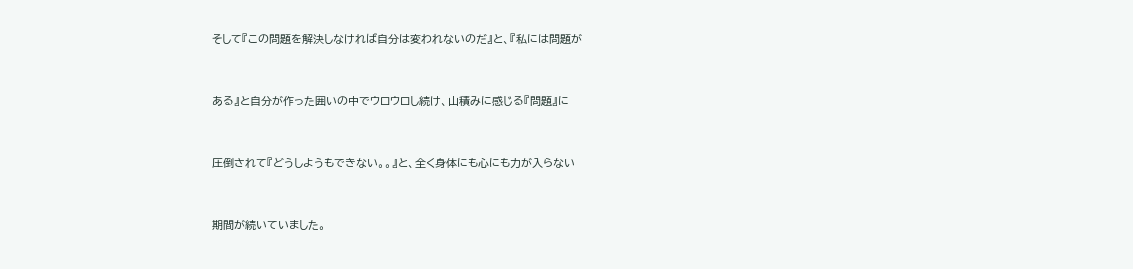そして『この問題を解決しなければ自分は変われないのだ』と、『私には問題が


ある』と自分が作った囲いの中でウロウロし続け、山積みに感じる『問題』に


圧倒されて『どうしようもできない。。』と、全く身体にも心にも力が入らない


期間が続いていました。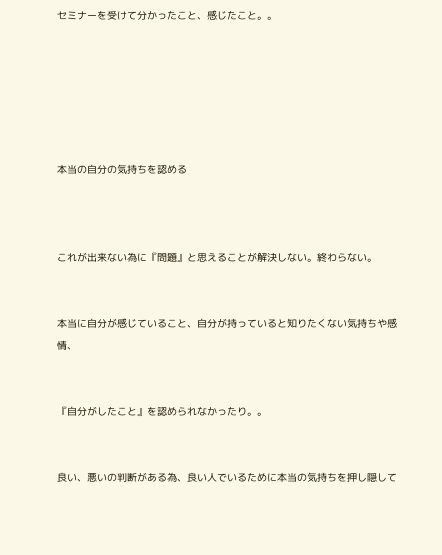セミナーを受けて分かったこと、感じたこと。。






本当の自分の気持ちを認める



これが出来ない為に『問題』と思えることが解決しない。終わらない。


本当に自分が感じていること、自分が持っていると知りたくない気持ちや感情、


『自分がしたこと』を認められなかったり。。


良い、悪いの判断がある為、良い人でいるために本当の気持ちを押し隠して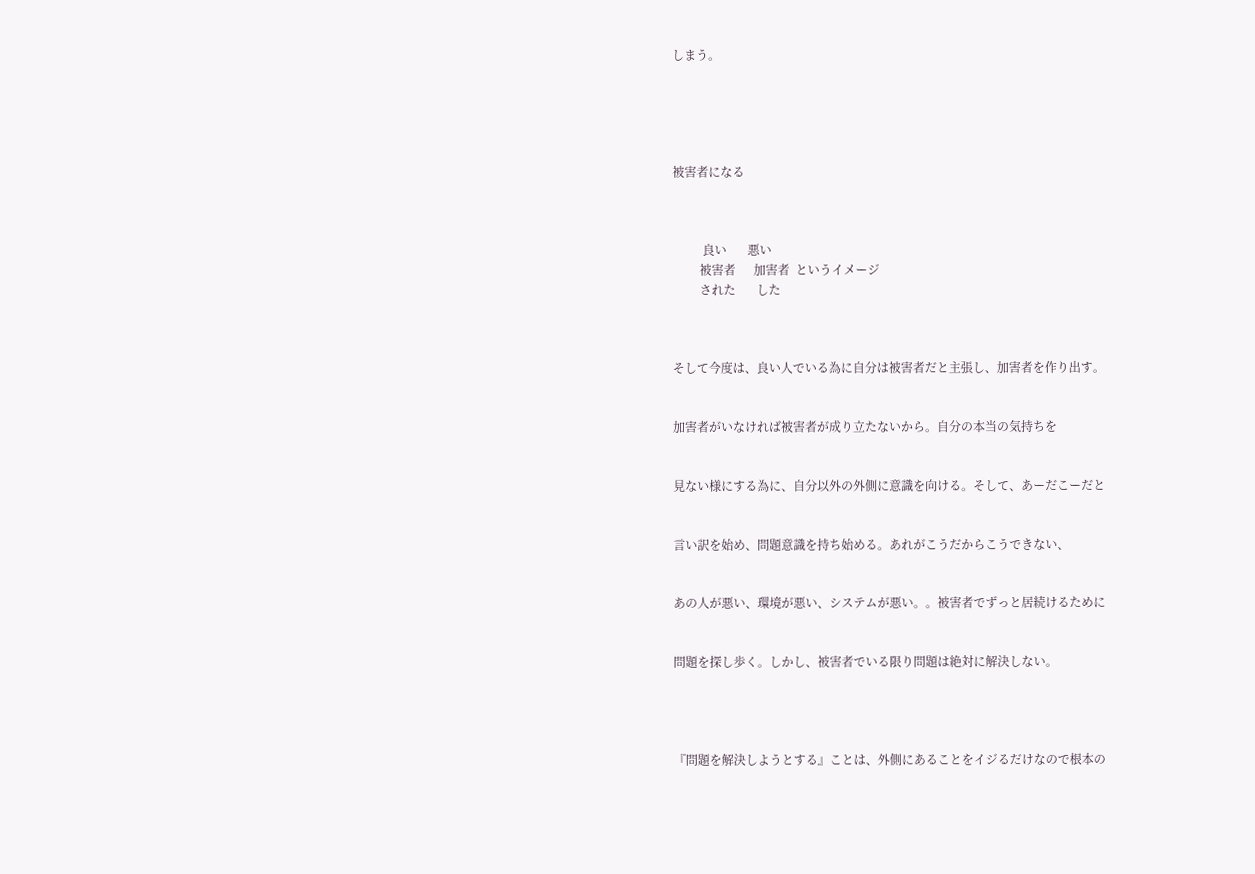しまう。





被害者になる



          良い       悪い
         被害者      加害者  というイメージ
         された       した



そして今度は、良い人でいる為に自分は被害者だと主張し、加害者を作り出す。


加害者がいなければ被害者が成り立たないから。自分の本当の気持ちを


見ない様にする為に、自分以外の外側に意識を向ける。そして、あーだこーだと


言い訳を始め、問題意識を持ち始める。あれがこうだからこうできない、


あの人が悪い、環境が悪い、システムが悪い。。被害者でずっと居続けるために


問題を探し歩く。しかし、被害者でいる限り問題は絶対に解決しない。




『問題を解決しようとする』ことは、外側にあることをイジるだけなので根本の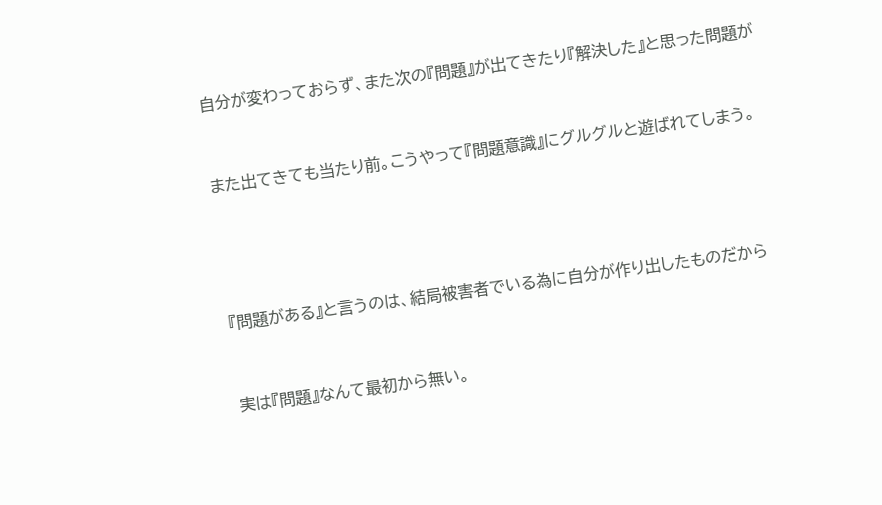自分が変わっておらず、また次の『問題』が出てきたり『解決した』と思った問題が


また出てきても当たり前。こうやって『問題意識』にグルグルと遊ばれてしまう。




『問題がある』と言うのは、結局被害者でいる為に自分が作り出したものだから


実は『問題』なんて最初から無い。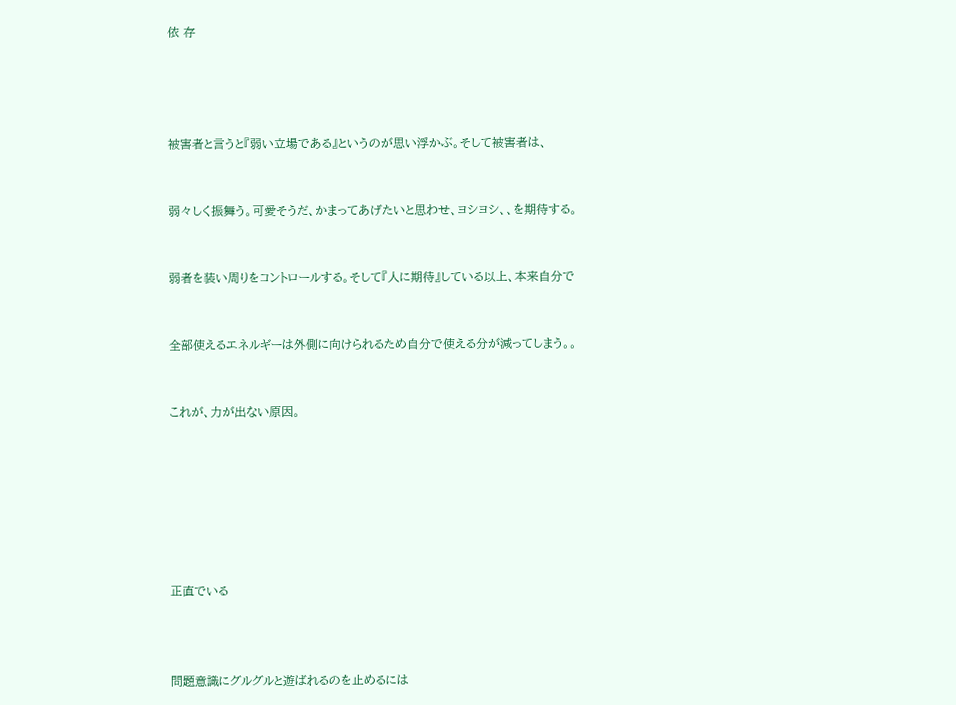依 存




被害者と言うと『弱い立場である』というのが思い浮かぶ。そして被害者は、


弱々しく振舞う。可愛そうだ、かまってあげたいと思わせ、ヨシヨシ、、を期待する。


弱者を装い周りをコントロールする。そして『人に期待』している以上、本来自分で


全部使えるエネルギーは外側に向けられるため自分で使える分が減ってしまう。。


これが、力が出ない原因。







正直でいる



問題意識にグルグルと遊ばれるのを止めるには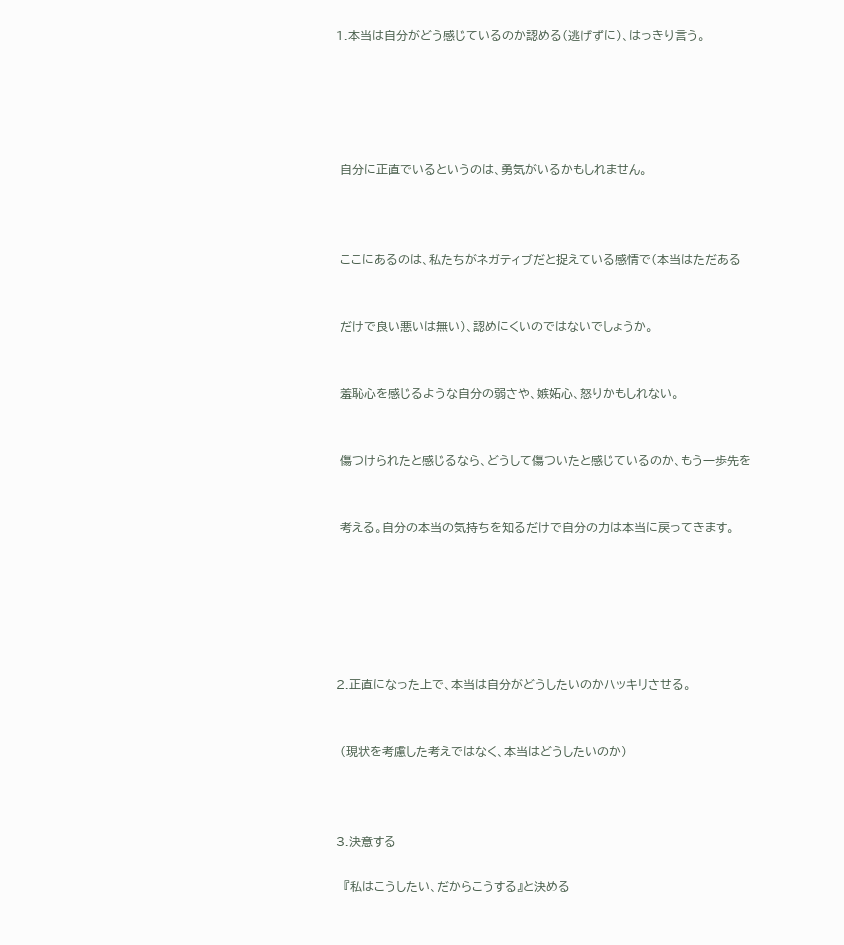1.本当は自分がどう感じているのか認める(逃げずに)、はっきり言う。





 自分に正直でいるというのは、勇気がいるかもしれません。



 ここにあるのは、私たちがネガティブだと捉えている感情で(本当はただある


 だけで良い悪いは無い)、認めにくいのではないでしょうか。


 羞恥心を感じるような自分の弱さや、嫉妬心、怒りかもしれない。


 傷つけられたと感じるなら、どうして傷ついたと感じているのか、もう一歩先を


 考える。自分の本当の気持ちを知るだけで自分の力は本当に戻ってきます。






2.正直になった上で、本当は自分がどうしたいのかハッキリさせる。


 (現状を考慮した考えではなく、本当はどうしたいのか)



3.決意する

  『私はこうしたい、だからこうする』と決める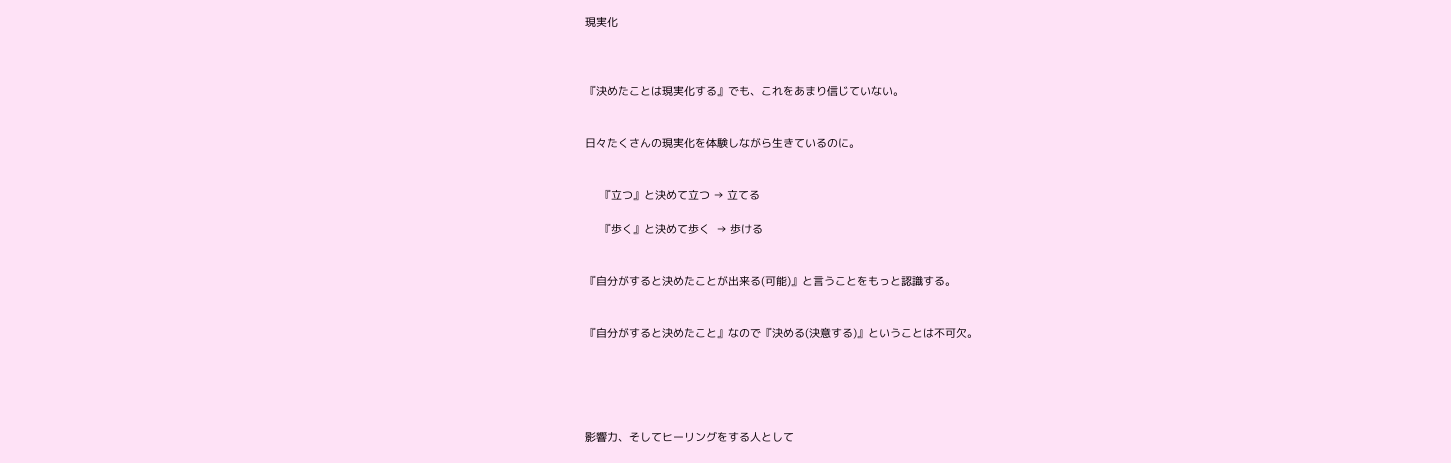現実化



『決めたことは現実化する』でも、これをあまり信じていない。


日々たくさんの現実化を体験しながら生きているのに。


     『立つ』と決めて立つ → 立てる

     『歩く』と決めて歩く  → 歩ける


『自分がすると決めたことが出来る(可能)』と言うことをもっと認識する。


『自分がすると決めたこと』なので『決める(決意する)』ということは不可欠。





影響力、そしてヒーリングをする人として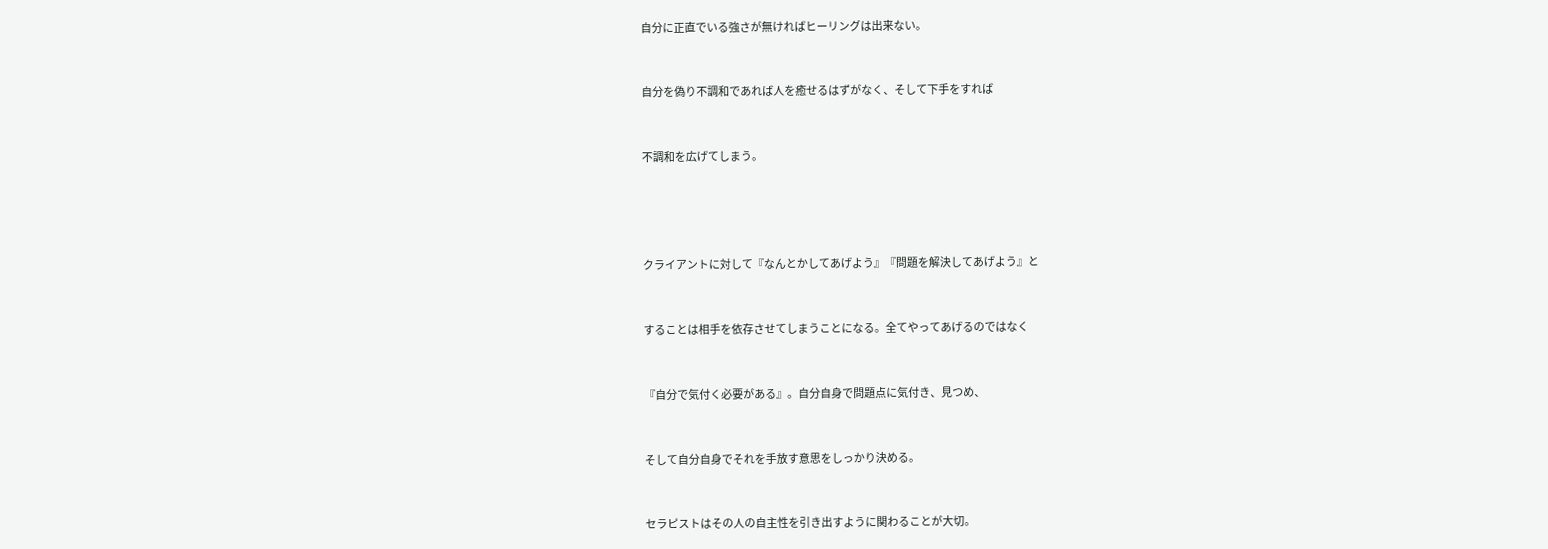自分に正直でいる強さが無ければヒーリングは出来ない。


自分を偽り不調和であれば人を癒せるはずがなく、そして下手をすれば


不調和を広げてしまう。




クライアントに対して『なんとかしてあげよう』『問題を解決してあげよう』と


することは相手を依存させてしまうことになる。全てやってあげるのではなく


『自分で気付く必要がある』。自分自身で問題点に気付き、見つめ、


そして自分自身でそれを手放す意思をしっかり決める。


セラピストはその人の自主性を引き出すように関わることが大切。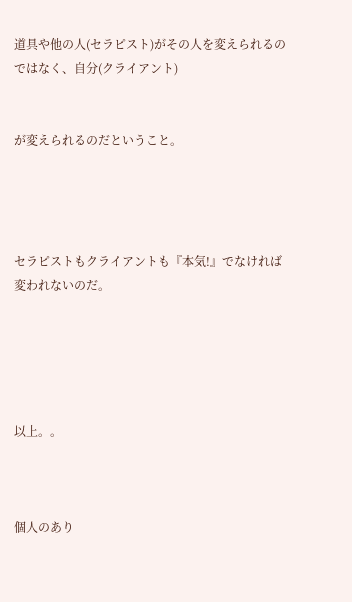道具や他の人(セラピスト)がその人を変えられるのではなく、自分(クライアント)


が変えられるのだということ。




セラピストもクライアントも『本気!』でなければ変われないのだ。





以上。。



個人のあり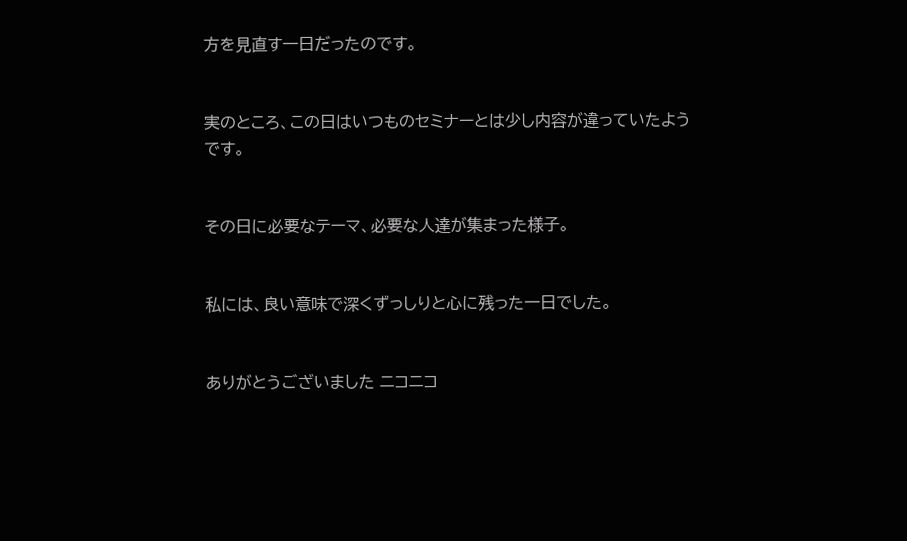方を見直す一日だったのです。


実のところ、この日はいつものセミナーとは少し内容が違っていたようです。


その日に必要なテーマ、必要な人達が集まった様子。


私には、良い意味で深くずっしりと心に残った一日でした。


ありがとうございました ニコニコ